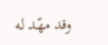وقد مهّد له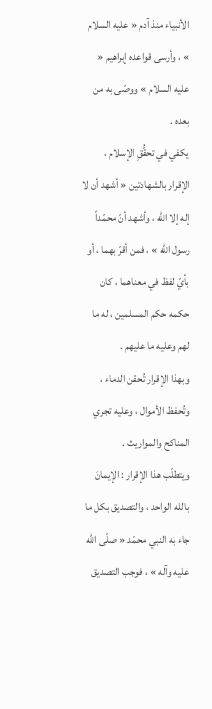الأنبياء منذ آدم « عليه السلام » ، وأرسى قواعده إبراهيم « عليه السلام » ووصّى به من بعده .
يكفي في تحقُّقِ الإسلام ، الإقرار بالشهادتين « أشهد أن لا إله إلا الله ، وأشهد أنّ محمّداً رسول الله » ، فمن أقرّ بهما ، أو بأيّ لفظ في معناهما ، كان حكمه حكم المسلمين ، له ما لهم وعليه ما عليهم .
وبهذا الإقرار تُحقن الدماء ، وتُحفظ الأموال ، وعليه تجري المناكح والمواريث .
ويتطلّب هذا الإقرار : الإيمانَ بالله الواحد ، والتصديق بكل ما جاء به النبي محمّد « صلّى الله عليه وآله » ، فوجب التصديق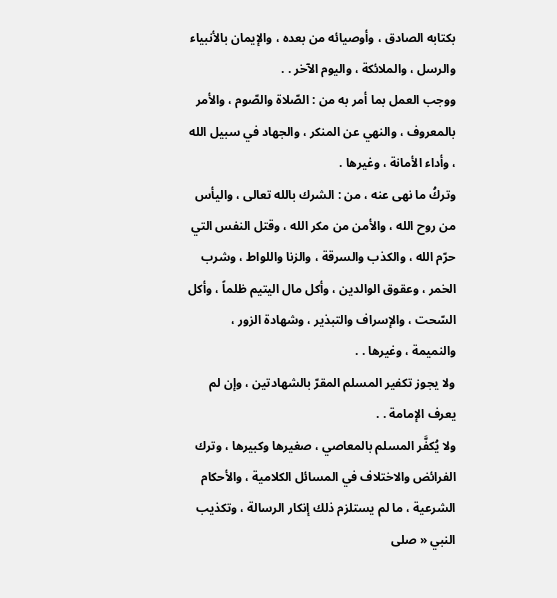بكتابه الصادق ، وأوصيائه من بعده ، والإيمان بالأنبياء والرسل ، والملائكة ، واليوم الآخر . .
ووجب العمل بما أمر به من : الصّلاة والصّوم ، والأمر بالمعروف ، والنهي عن المنكر ، والجهاد في سبيل الله ، وأداء الأمانة ، وغيرها .
وتركُ ما نهى عنه ، من : الشرك بالله تعالى ، واليأس من روح الله ، والأمن من مكر الله ، وقتل النفس التي حرّم الله ، والكذب والسرقة ، والزنا واللواط ، وشرب الخمر ، وعقوق الوالدين ، وأكل مال اليتيم ظلماً ، وأكل السّحت ، والإسراف والتبذير ، وشهادة الزور ، والنميمة ، وغيرها . .
ولا يجوز تكفير المسلم المقرّ بالشهادتين ، وإن لم يعرف الإمامة . .
ولا يُكفَّر المسلم بالمعاصي ، صغيرها وكبيرها ، وترك الفرائض والاختلاف في المسائل الكلامية ، والأحكام الشرعية ، ما لم يستلزم ذلك إنكار الرسالة ، وتكذيب النبي « صلى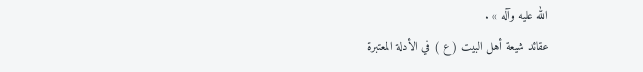الله عليه وآله » .
عقائد شيعة أهل البيت ( ع ) في الأدلة المعتبرة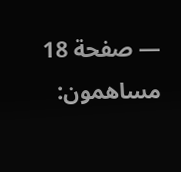— صفحة 18
مساهمون: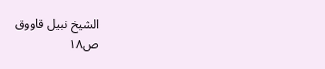الشيخ نبيل قاووق
ص١٨